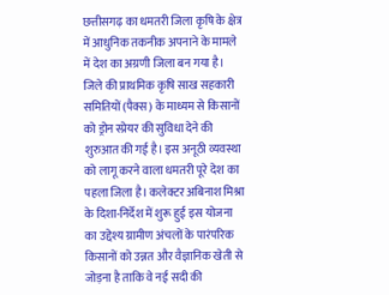छत्तीसगढ़ का धमतरी जिला कृषि के क्षेत्र में आधुनिक तकनीक अपनाने के मामले में देश का अग्रणी जिला बन गया है। जिले की प्राथमिक कृषि साख सहकारी समितियों (पैक्स) के माध्यम से किसानों को ड्रोन स्प्रेयर की सुविधा देने की शुरुआत की गई है। इस अनूठी व्यवस्था को लागू करने वाला धमतरी पूरे देश का पहला जिला है। कलेक्टर अबिनाश मिश्रा के दिशा-निर्देश में शुरू हुई इस योजना का उद्देश्य ग्रामीण अंचलों के पारंपरिक किसानों को उन्नत और वैज्ञानिक खेती से जोड़ना है ताकि वे नई सदी की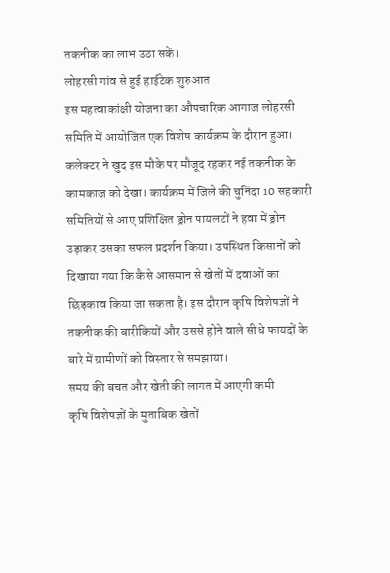तकनीक का लाभ उठा सकें।
लोहरसी गांव से हुई हाईटेक शुरुआत
इस महत्वाकांक्षी योजना का औपचारिक आगाज लोहरसी समिति में आयोजित एक विशेष कार्यक्रम के दौरान हुआ। कलेक्टर ने खुद इस मौके पर मौजूद रहकर नई तकनीक के कामकाज को देखा। कार्यक्रम में जिले की चुनिंदा 10 सहकारी समितियों से आए प्रशिक्षित ड्रोन पायलटों ने हवा में ड्रोन उड़ाकर उसका सफल प्रदर्शन किया। उपस्थित किसानों को दिखाया गया कि कैसे आसमान से खेतों में दवाओं का छिड़काव किया जा सकता है। इस दौरान कृषि विशेषज्ञों ने तकनीक की बारीकियों और उससे होने वाले सीधे फायदों के बारे में ग्रामीणों को विस्तार से समझाया।
समय की बचत और खेती की लागत में आएगी कमी
कृषि विशेषज्ञों के मुताबिक खेतों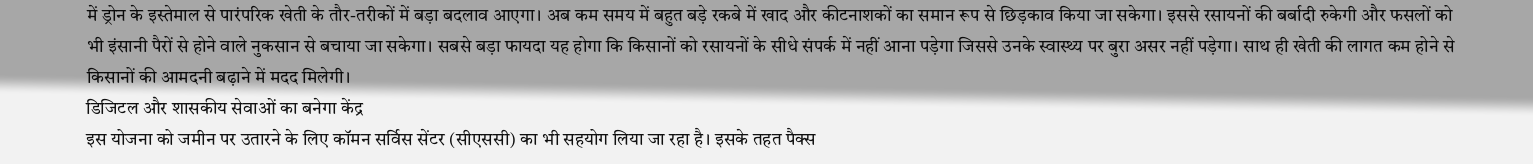में ड्रोन के इस्तेमाल से पारंपरिक खेती के तौर-तरीकों में बड़ा बदलाव आएगा। अब कम समय में बहुत बड़े रकबे में खाद और कीटनाशकों का समान रूप से छिड़काव किया जा सकेगा। इससे रसायनों की बर्बादी रुकेगी और फसलों को भी इंसानी पैरों से होने वाले नुकसान से बचाया जा सकेगा। सबसे बड़ा फायदा यह होगा कि किसानों को रसायनों के सीधे संपर्क में नहीं आना पड़ेगा जिससे उनके स्वास्थ्य पर बुरा असर नहीं पड़ेगा। साथ ही खेती की लागत कम होने से किसानों की आमदनी बढ़ाने में मदद मिलेगी।
डिजिटल और शासकीय सेवाओं का बनेगा केंद्र
इस योजना को जमीन पर उतारने के लिए कॉमन सर्विस सेंटर (सीएससी) का भी सहयोग लिया जा रहा है। इसके तहत पैक्स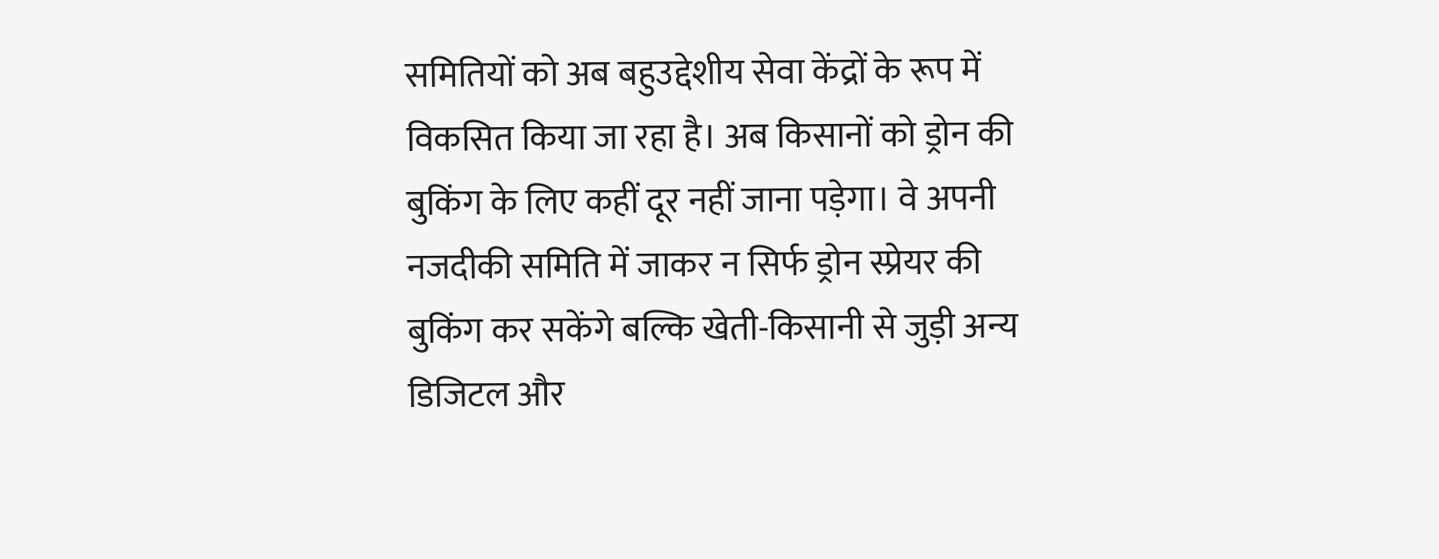समितियों को अब बहुउद्देशीय सेवा केंद्रों के रूप में विकसित किया जा रहा है। अब किसानों को ड्रोन की बुकिंग के लिए कहीं दूर नहीं जाना पड़ेगा। वे अपनी नजदीकी समिति में जाकर न सिर्फ ड्रोन स्प्रेयर की बुकिंग कर सकेंगे बल्कि खेती-किसानी से जुड़ी अन्य डिजिटल और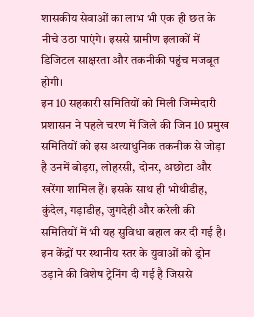शासकीय सेवाओं का लाभ भी एक ही छत के नीचे उठा पाएंगे। इससे ग्रामीण इलाकों में डिजिटल साक्षरता और तकनीकी पहुंच मजबूत होगी।
इन 10 सहकारी समितियों को मिली जिम्मेदारी
प्रशासन ने पहले चरण में जिले की जिन 10 प्रमुख समितियों को इस अत्याधुनिक तकनीक से जोड़ा है उनमें बोड़रा, लोहरसी, दोनर, अछोटा और खरेंगा शामिल हैं। इसके साथ ही भोथीडीह, कुंदेल, गड़ाडीह, जुगदेही और करेली की समितियों में भी यह सुविधा बहाल कर दी गई है। इन केंद्रों पर स्थानीय स्तर के युवाओं को ड्रोन उड़ाने की विशेष ट्रेनिंग दी गई है जिससे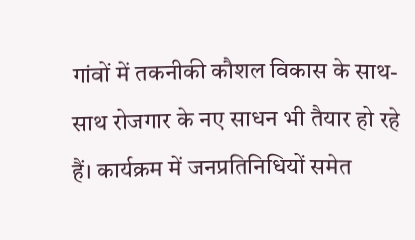गांवों में तकनीकी कौशल विकास के साथ-साथ रोजगार के नए साधन भी तैयार हो रहे हैं। कार्यक्रम में जनप्रतिनिधियों समेत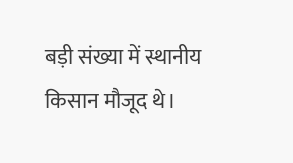बड़ी संख्या में स्थानीय किसान मौजूद थे।